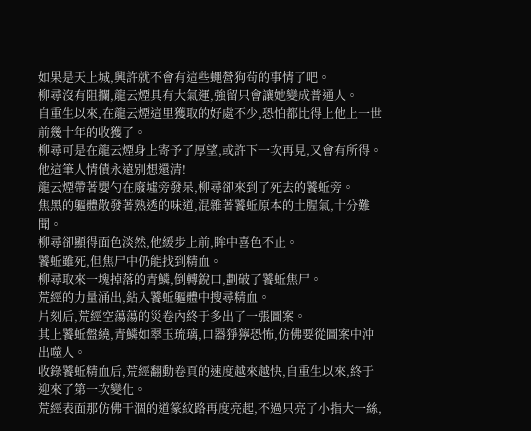如果是天上城,興許就不會有這些蠅營狗茍的事情了吧。
柳尋沒有阻攔,龍云煙具有大氣運,強留只會讓她變成普通人。
自重生以來,在龍云煙這里獲取的好處不少,恐怕都比得上他上一世前幾十年的收獲了。
柳尋可是在龍云煙身上寄予了厚望,或許下一次再見,又會有所得。
他這筆人情債永遠別想還清!
龍云煙帶著嬰勺在廢墟旁發呆,柳尋卻來到了死去的饕蚯旁。
焦黑的軀體散發著熟透的味道,混雜著饕蚯原本的土腥氣,十分難聞。
柳尋卻顯得面色淡然,他緩步上前,眸中喜色不止。
饕蚯雖死,但焦尸中仍能找到精血。
柳尋取來一塊掉落的青鱗,倒轉銳口,劃破了饕蚯焦尸。
荒經的力量涌出,鉆入饕蚯軀體中搜尋精血。
片刻后,荒經空蕩蕩的災卷內終于多出了一張圖案。
其上饕蚯盤繞,青鱗如翠玉琉璃,口器猙獰恐怖,仿佛要從圖案中沖出噬人。
收錄饕蚯精血后,荒經翻動卷頁的速度越來越快,自重生以來,終于迎來了第一次變化。
荒經表面那仿佛干涸的道篆紋路再度亮起,不過只亮了小指大一絲,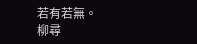若有若無。
柳尋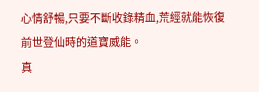心情舒暢,只要不斷收錄精血,荒經就能恢復前世登仙時的道寶威能。
真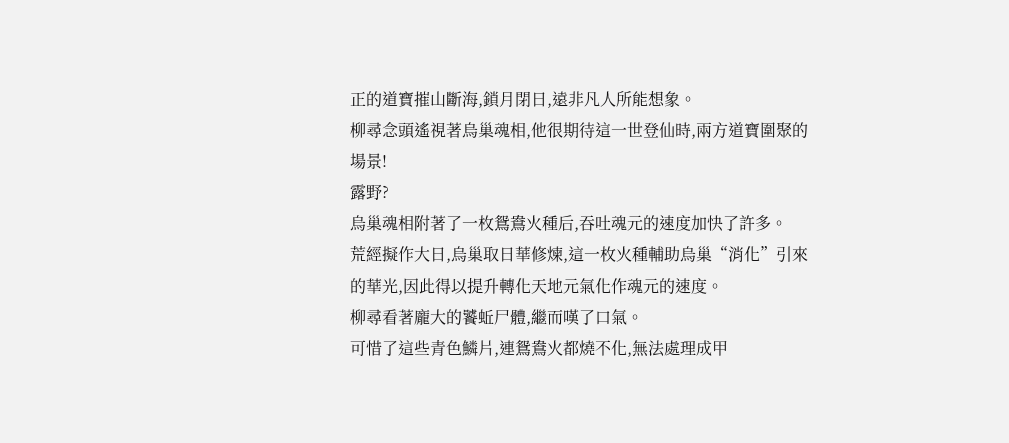正的道寶摧山斷海,鎖月閉日,遠非凡人所能想象。
柳尋念頭遙視著烏巢魂相,他很期待這一世登仙時,兩方道寶圍聚的場景!
露野?
烏巢魂相附著了一枚鴛鴦火種后,吞吐魂元的速度加快了許多。
荒經擬作大日,烏巢取日華修煉,這一枚火種輔助烏巢“消化”引來的華光,因此得以提升轉化天地元氣化作魂元的速度。
柳尋看著龐大的饕蚯尸體,繼而嘆了口氣。
可惜了這些青色鱗片,連鴛鴦火都燒不化,無法處理成甲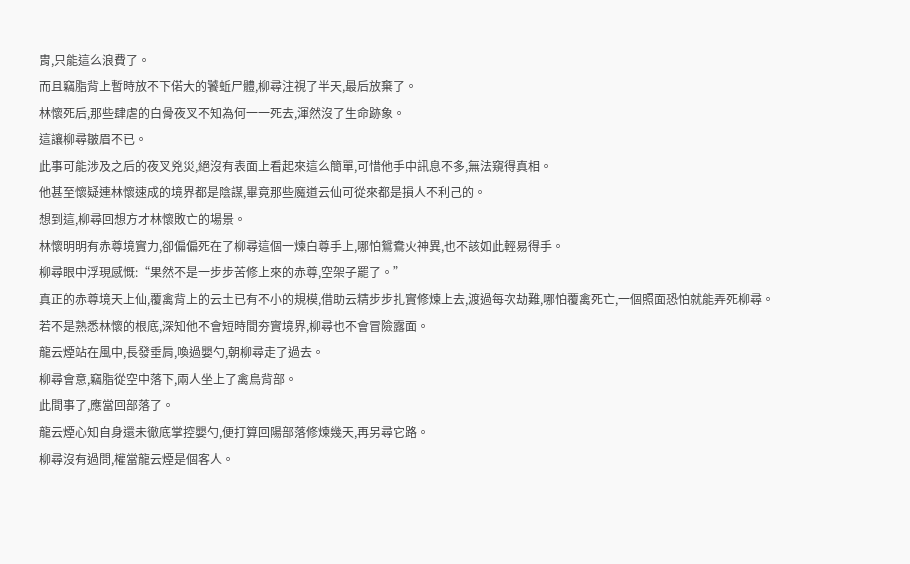胄,只能這么浪費了。
而且竊脂背上暫時放不下偌大的饕蚯尸體,柳尋注視了半天,最后放棄了。
林懷死后,那些肆虐的白骨夜叉不知為何一一死去,渾然沒了生命跡象。
這讓柳尋皺眉不已。
此事可能涉及之后的夜叉兇災,絕沒有表面上看起來這么簡單,可惜他手中訊息不多,無法窺得真相。
他甚至懷疑連林懷速成的境界都是陰謀,畢竟那些魔道云仙可從來都是損人不利己的。
想到這,柳尋回想方才林懷敗亡的場景。
林懷明明有赤尊境實力,卻偏偏死在了柳尋這個一煉白尊手上,哪怕鴛鴦火神異,也不該如此輕易得手。
柳尋眼中浮現感慨:“果然不是一步步苦修上來的赤尊,空架子罷了。”
真正的赤尊境天上仙,覆禽背上的云土已有不小的規模,借助云精步步扎實修煉上去,渡過每次劫難,哪怕覆禽死亡,一個照面恐怕就能弄死柳尋。
若不是熟悉林懷的根底,深知他不會短時間夯實境界,柳尋也不會冒險露面。
龍云煙站在風中,長發垂肩,喚過嬰勺,朝柳尋走了過去。
柳尋會意,竊脂從空中落下,兩人坐上了禽鳥背部。
此間事了,應當回部落了。
龍云煙心知自身還未徹底掌控嬰勺,便打算回陽部落修煉幾天,再另尋它路。
柳尋沒有過問,權當龍云煙是個客人。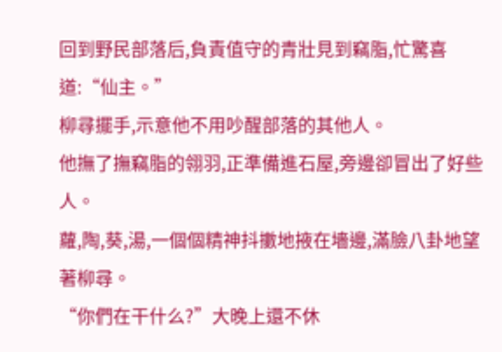回到野民部落后,負責值守的青壯見到竊脂,忙驚喜道:“仙主。”
柳尋擺手,示意他不用吵醒部落的其他人。
他撫了撫竊脂的翎羽,正準備進石屋,旁邊卻冒出了好些人。
蘿,陶,葵,湯,一個個精神抖擻地掖在墻邊,滿臉八卦地望著柳尋。
“你們在干什么?”大晚上還不休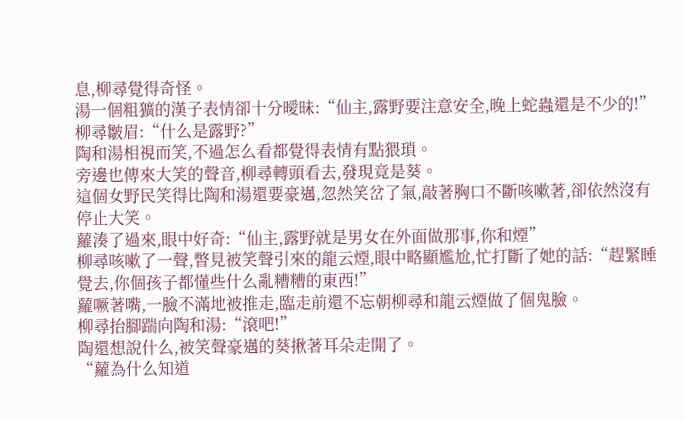息,柳尋覺得奇怪。
湯一個粗獷的漢子表情卻十分曖昧:“仙主,露野要注意安全,晚上蛇蟲還是不少的!”
柳尋皺眉:“什么是露野?”
陶和湯相視而笑,不過怎么看都覺得表情有點猥瑣。
旁邊也傳來大笑的聲音,柳尋轉頭看去,發現竟是葵。
這個女野民笑得比陶和湯還要豪邁,忽然笑岔了氣,敲著胸口不斷咳嗽著,卻依然沒有停止大笑。
蘿湊了過來,眼中好奇:“仙主,露野就是男女在外面做那事,你和煙”
柳尋咳嗽了一聲,瞥見被笑聲引來的龍云煙,眼中略顯尷尬,忙打斷了她的話:“趕緊睡覺去,你個孩子都懂些什么亂糟糟的東西!”
蘿噘著嘴,一臉不滿地被推走,臨走前還不忘朝柳尋和龍云煙做了個鬼臉。
柳尋抬腳踹向陶和湯:“滾吧!”
陶還想說什么,被笑聲豪邁的葵揪著耳朵走開了。
“蘿為什么知道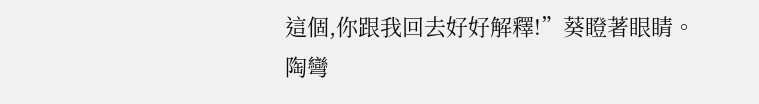這個,你跟我回去好好解釋!”葵瞪著眼睛。
陶彎